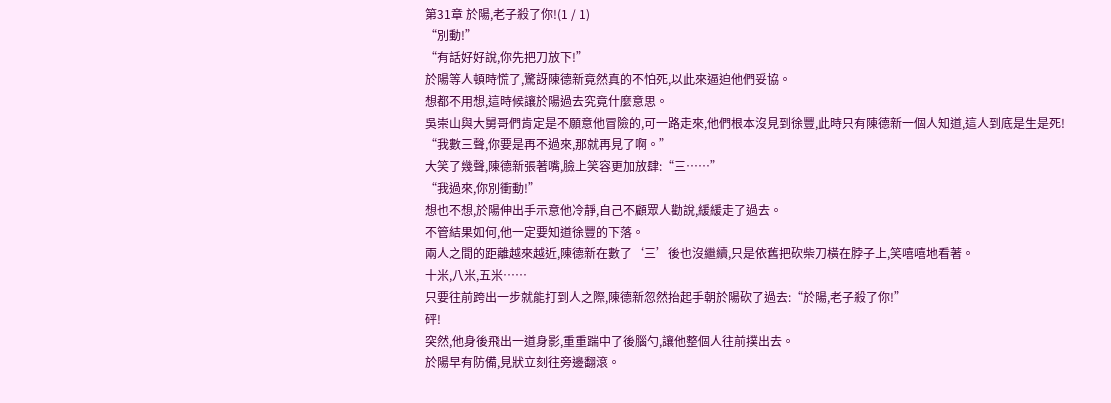第31章 於陽,老子殺了你!(1 / 1)
“別動!”
“有話好好說,你先把刀放下!”
於陽等人頓時慌了,驚訝陳德新竟然真的不怕死,以此來逼迫他們妥協。
想都不用想,這時候讓於陽過去究竟什麼意思。
吳崇山與大舅哥們肯定是不願意他冒險的,可一路走來,他們根本沒見到徐豐,此時只有陳德新一個人知道,這人到底是生是死!
“我數三聲,你要是再不過來,那就再見了啊。”
大笑了幾聲,陳德新張著嘴,臉上笑容更加放肆:“三……”
“我過來,你別衝動!”
想也不想,於陽伸出手示意他冷靜,自己不顧眾人勸說,緩緩走了過去。
不管結果如何,他一定要知道徐豐的下落。
兩人之間的距離越來越近,陳德新在數了‘三’後也沒繼續,只是依舊把砍柴刀橫在脖子上,笑嘻嘻地看著。
十米,八米,五米……
只要往前跨出一步就能打到人之際,陳德新忽然抬起手朝於陽砍了過去:“於陽,老子殺了你!”
砰!
突然,他身後飛出一道身影,重重踹中了後腦勺,讓他整個人往前撲出去。
於陽早有防備,見狀立刻往旁邊翻滾。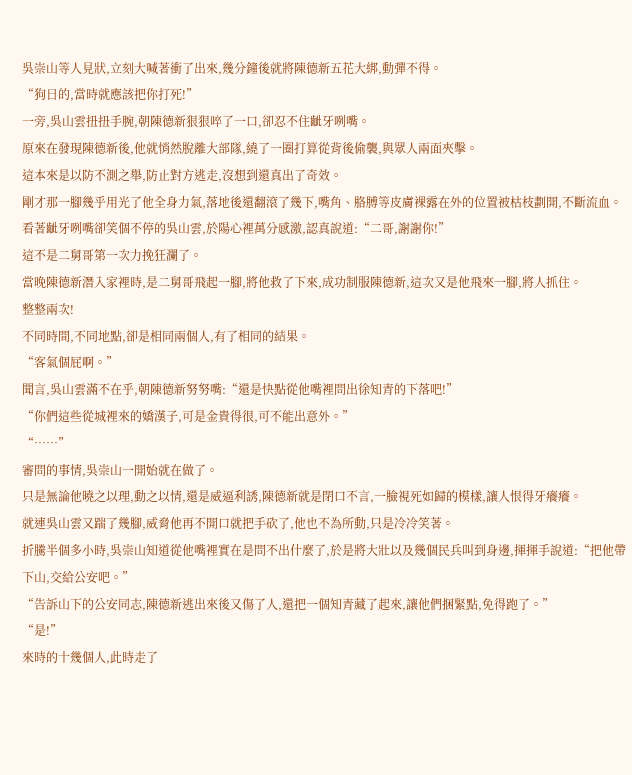吳崇山等人見狀,立刻大喊著衝了出來,幾分鐘後就將陳德新五花大綁,動彈不得。
“狗日的,當時就應該把你打死!”
一旁,吳山雲扭扭手腕,朝陳德新狠狠啐了一口,卻忍不住齜牙咧嘴。
原來在發現陳德新後,他就悄然脫離大部隊,繞了一圈打算從背後偷襲,與眾人兩面夾擊。
這本來是以防不測之舉,防止對方逃走,沒想到還真出了奇效。
剛才那一腳幾乎用光了他全身力氣,落地後還翻滾了幾下,嘴角、胳膊等皮膚裸露在外的位置被枯枝劃開,不斷流血。
看著齜牙咧嘴卻笑個不停的吳山雲,於陽心裡萬分感激,認真說道:“二哥,謝謝你!”
這不是二舅哥第一次力挽狂瀾了。
當晚陳德新潛入家裡時,是二舅哥飛起一腳,將他救了下來,成功制服陳德新,這次又是他飛來一腳,將人抓住。
整整兩次!
不同時間,不同地點,卻是相同兩個人,有了相同的結果。
“客氣個屁啊。”
聞言,吳山雲滿不在乎,朝陳德新努努嘴:“還是快點從他嘴裡問出徐知青的下落吧!”
“你們這些從城裡來的嬌漢子,可是金貴得很,可不能出意外。”
“……”
審問的事情,吳崇山一開始就在做了。
只是無論他曉之以理,動之以情,還是威逼利誘,陳德新就是閉口不言,一臉視死如歸的模樣,讓人恨得牙癢癢。
就連吳山雲又踹了幾腳,威脅他再不開口就把手砍了,他也不為所動,只是冷冷笑著。
折騰半個多小時,吳崇山知道從他嘴裡實在是問不出什麼了,於是將大壯以及幾個民兵叫到身邊,揮揮手說道:“把他帶下山,交給公安吧。”
“告訴山下的公安同志,陳德新逃出來後又傷了人,還把一個知青藏了起來,讓他們捆緊點,免得跑了。”
“是!”
來時的十幾個人,此時走了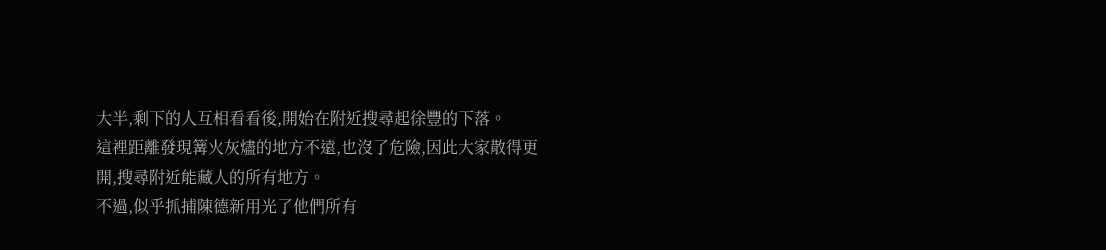大半,剩下的人互相看看後,開始在附近搜尋起徐豐的下落。
這裡距離發現篝火灰燼的地方不遠,也沒了危險,因此大家散得更開,搜尋附近能藏人的所有地方。
不過,似乎抓捕陳德新用光了他們所有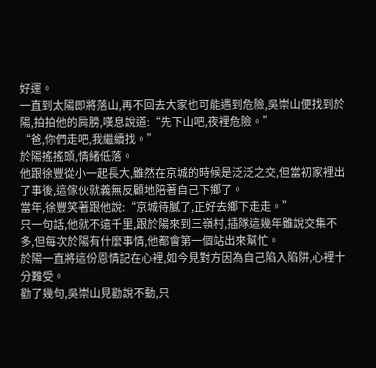好運。
一直到太陽即將落山,再不回去大家也可能遇到危險,吳崇山便找到於陽,拍拍他的肩膀,嘆息說道:“先下山吧,夜裡危險。”
“爸,你們走吧,我繼續找。”
於陽搖搖頭,情緒低落。
他跟徐豐從小一起長大,雖然在京城的時候是泛泛之交,但當初家裡出了事後,這傢伙就義無反顧地陪著自己下鄉了。
當年,徐豐笑著跟他說:“京城待膩了,正好去鄉下走走。”
只一句話,他就不遠千里,跟於陽來到三嶺村,插隊這幾年雖說交集不多,但每次於陽有什麼事情,他都會第一個站出來幫忙。
於陽一直將這份恩情記在心裡,如今見對方因為自己陷入陷阱,心裡十分難受。
勸了幾句,吳崇山見勸說不動,只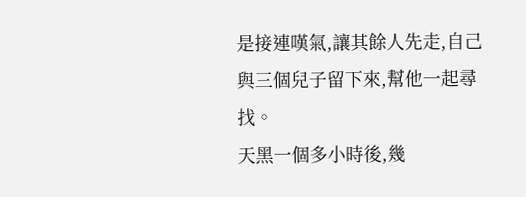是接連嘆氣,讓其餘人先走,自己與三個兒子留下來,幫他一起尋找。
天黑一個多小時後,幾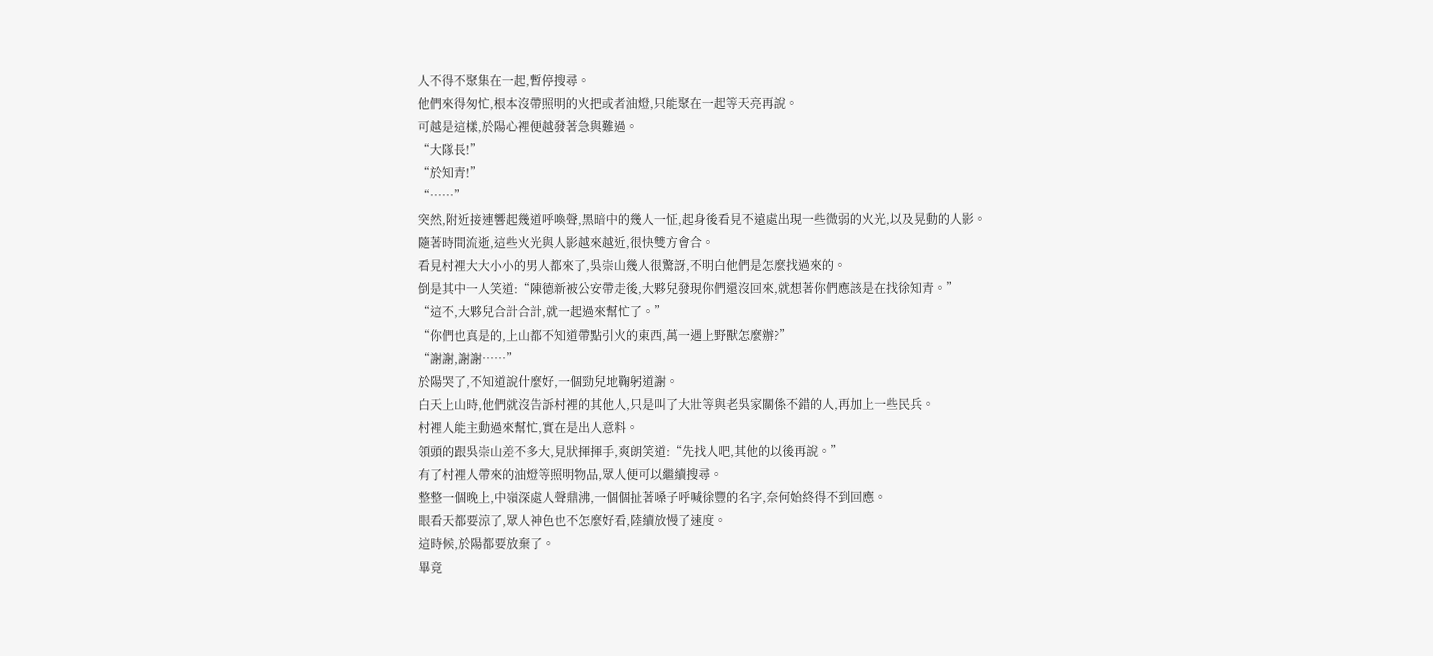人不得不聚集在一起,暫停搜尋。
他們來得匆忙,根本沒帶照明的火把或者油燈,只能聚在一起等天亮再說。
可越是這樣,於陽心裡便越發著急與難過。
“大隊長!”
“於知青!”
“……”
突然,附近接連響起幾道呼喚聲,黑暗中的幾人一怔,起身後看見不遠處出現一些微弱的火光,以及晃動的人影。
隨著時間流逝,這些火光與人影越來越近,很快雙方會合。
看見村裡大大小小的男人都來了,吳崇山幾人很驚訝,不明白他們是怎麼找過來的。
倒是其中一人笑道:“陳德新被公安帶走後,大夥兒發現你們還沒回來,就想著你們應該是在找徐知青。”
“這不,大夥兒合計合計,就一起過來幫忙了。”
“你們也真是的,上山都不知道帶點引火的東西,萬一遇上野獸怎麼辦?”
“謝謝,謝謝……”
於陽哭了,不知道說什麼好,一個勁兒地鞠躬道謝。
白天上山時,他們就沒告訴村裡的其他人,只是叫了大壯等與老吳家關係不錯的人,再加上一些民兵。
村裡人能主動過來幫忙,實在是出人意料。
領頭的跟吳崇山差不多大,見狀揮揮手,爽朗笑道:“先找人吧,其他的以後再說。”
有了村裡人帶來的油燈等照明物品,眾人便可以繼續搜尋。
整整一個晚上,中嶺深處人聲鼎沸,一個個扯著嗓子呼喊徐豐的名字,奈何始終得不到回應。
眼看天都要涼了,眾人神色也不怎麼好看,陸續放慢了速度。
這時候,於陽都要放棄了。
畢竟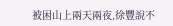被困山上兩天兩夜,徐豐說不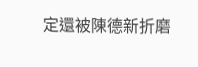定還被陳德新折磨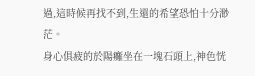過,這時候再找不到,生還的希望恐怕十分渺茫。
身心俱疲的於陽癱坐在一塊石頭上,神色恍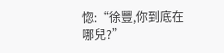惚:“徐豐,你到底在哪兒?”